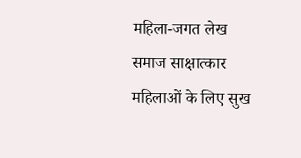महिला-जगत लेख समाज साक्षात्कार महिलाओं के लिए सुख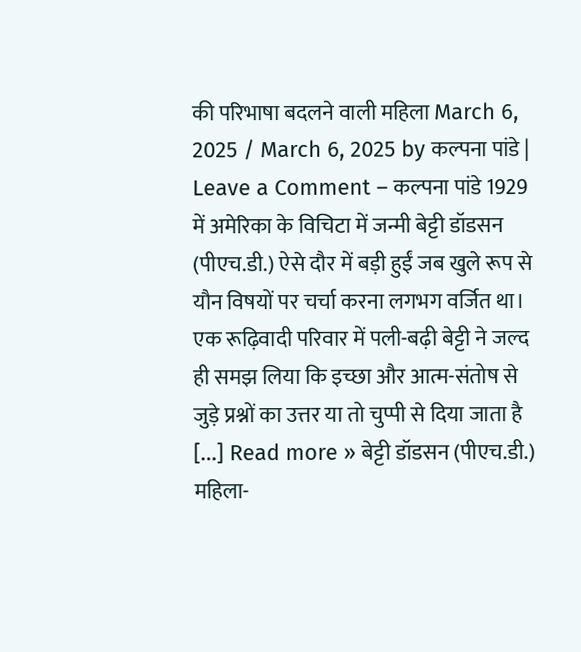की परिभाषा बदलने वाली महिला March 6, 2025 / March 6, 2025 by कल्पना पांडे | Leave a Comment – कल्पना पांडे 1929 में अमेरिका के विचिटा में जन्मी बेट्टी डॉडसन (पीएच.डी.) ऐसे दौर में बड़ी हुईं जब खुले रूप से यौन विषयों पर चर्चा करना लगभग वर्जित था। एक रूढ़िवादी परिवार में पली-बढ़ी बेट्टी ने जल्द ही समझ लिया कि इच्छा और आत्म-संतोष से जुड़े प्रश्नों का उत्तर या तो चुप्पी से दिया जाता है […] Read more » बेट्टी डॉडसन (पीएच.डी.)
महिला-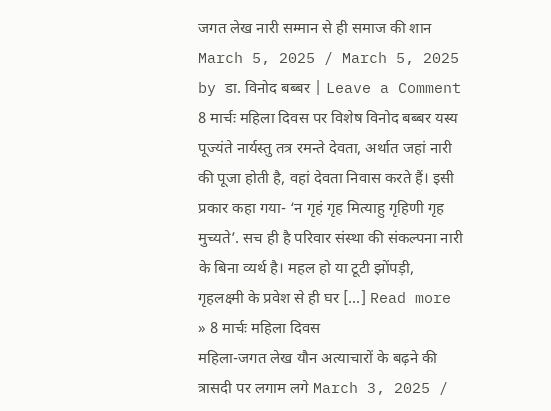जगत लेख नारी सम्मान से ही समाज की शान March 5, 2025 / March 5, 2025 by डा. विनोद बब्बर | Leave a Comment 8 मार्चः महिला दिवस पर विशेष विनोद बब्बर यस्य पूज्यंते नार्यस्तु तत्र रमन्ते देवता, अर्थात जहां नारी की पूजा होती है, वहां देवता निवास करते हैं। इसी प्रकार कहा गया- ‘न गृहं गृह मित्याहु गृहिणी गृह मुच्यते’. सच ही है परिवार संस्था की संकल्पना नारी के बिना व्यर्थ है। महल हो या टूटी झोंपड़ी, गृहलक्ष्मी के प्रवेश से ही घर […] Read more » 8 मार्चः महिला दिवस
महिला-जगत लेख यौन अत्याचारों के बढ़ने की त्रासदी पर लगाम लगे March 3, 2025 /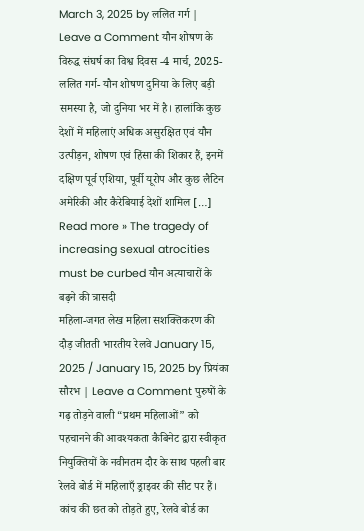March 3, 2025 by ललित गर्ग | Leave a Comment यौन शोषण के विरुद्ध संघर्ष का विश्व दिवस -4 मार्च, 2025-ललित गर्ग- यौन शोषण दुनिया के लिए बड़ी समस्या है, जो दुनिया भर में है। हालांकि कुछ देशों में महिलाएं अधिक असुरक्षित एवं यौन उत्पीड़न, शोषण एवं हिंसा की शिकार हैं, इनमें दक्षिण पूर्व एशिया, पूर्वी यूरोप और कुछ लैटिन अमेरिकी और कैरेबियाई देशों शामिल […] Read more » The tragedy of increasing sexual atrocities must be curbed यौन अत्याचारों के बढ़ने की त्रासदी
महिला-जगत लेख महिला सशक्तिकरण की दौड़ जीतती भारतीय रेलवे January 15, 2025 / January 15, 2025 by प्रियंका सौरभ | Leave a Comment पुरुषों के गढ़ तोड़ने वाली “प्रथम महिलाओं” को पहचानने की आवश्यकता कैबिनेट द्वारा स्वीकृत नियुक्तियों के नवीनतम दौर के साथ पहली बार रेलवे बोर्ड में महिलाएँ ड्राइवर की सीट पर हैं। कांच की छत को तोड़ते हुए, रेलवे बोर्ड का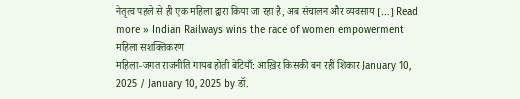नेतृत्व पहले से ही एक महिला द्वारा किया जा रहा है, अब संचालन और व्यवसाय […] Read more » Indian Railways wins the race of women empowerment महिला सशक्तिकरण
महिला-जगत राजनीति गायब होती बेटियाँ: आख़िर किसकी बन रहीं शिकार January 10, 2025 / January 10, 2025 by डॉ.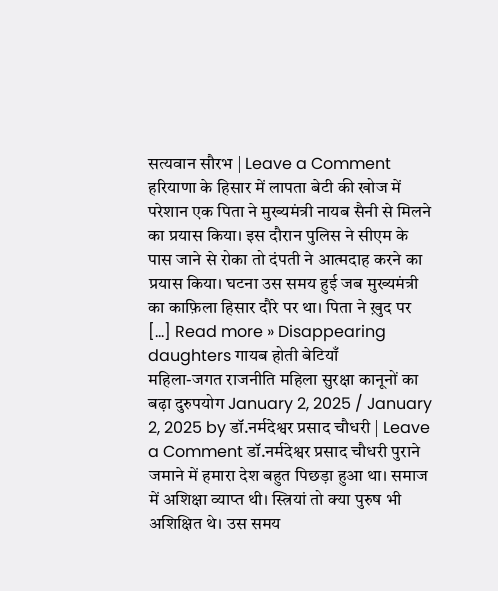सत्यवान सौरभ | Leave a Comment हरियाणा के हिसार में लापता बेटी की खोज में परेशान एक पिता ने मुख्यमंत्री नायब सैनी से मिलने का प्रयास किया। इस दौरान पुलिस ने सीएम के पास जाने से रोका तो दंपती ने आत्मदाह करने का प्रयास किया। घटना उस समय हुई जब मुख्यमंत्री का काफ़िला हिसार दौरे पर था। पिता ने ख़ुद पर […] Read more » Disappearing daughters गायब होती बेटियाँ
महिला-जगत राजनीति महिला सुरक्षा कानूनों का बढ़ा दुरुपयोग January 2, 2025 / January 2, 2025 by डॉ.नर्मदेश्वर प्रसाद चौधरी | Leave a Comment डॉ.नर्मदेश्वर प्रसाद चौधरी पुराने जमाने में हमारा देश बहुत पिछड़ा हुआ था। समाज में अशिक्षा व्याप्त थी। स्त्रियां तो क्या पुरुष भी अशिक्षित थे। उस समय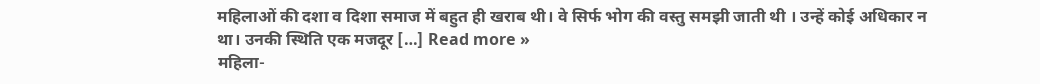महिलाओं की दशा व दिशा समाज में बहुत ही खराब थी। वे सिर्फ भोग की वस्तु समझी जाती थी । उन्हें कोई अधिकार न था। उनकी स्थिति एक मजदूर […] Read more »
महिला-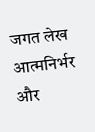जगत लेख आत्मनिर्भर और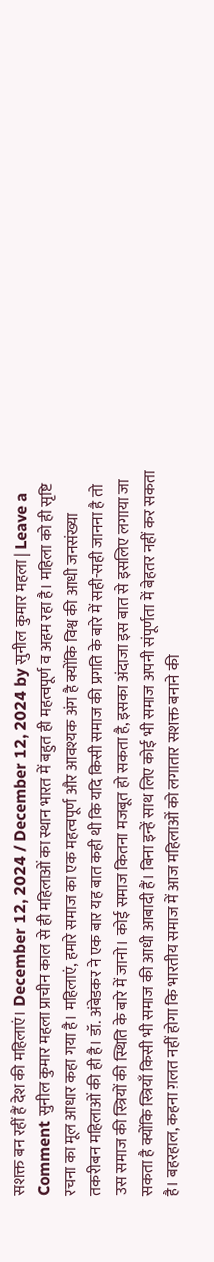सशक्त बन रहीं हैं देश की महिलाएं। December 12, 2024 / December 12, 2024 by सुनील कुमार महला | Leave a Comment सुनील कुमार महला प्राचीन काल से ही महिलाओं का स्थान भारत में बहुत ही महत्वपूर्ण व अहम रहा है। महिला को ही सृष्टि रचना का मूल आधार कहा गया है। महिलाएं, हमारे समाज का एक महत्वपूर्ण और आवश्यक अंग है क्योंकि विश्व की आधी जनसंख्या तकरीबन महिलाओं की ही है। डॉ. अंबेडकर ने एक बार यह बात कही थी कि यदि किसी समाज की प्रगति के बारे में सही-सही जानना है तो उस समाज की स्त्रियों की स्थिति के बारे में जानो। कोई समाज कितना मजबूत हो सकता है, इसका अंदाजा इस बात से इसलिए लगाया जा सकता है क्योंकि स्त्रियाँ किसी भी समाज की आधी आबादी हैं। बिना इन्हें साथ लिए कोई भी समाज अपनी संपूर्णता में बेहतर नहीं कर सकता है। बहरहाल, कहना ग़लत नहीं होगा कि भारतीय समाज में आज महिलाओं को लगातार सशक्त बनाने की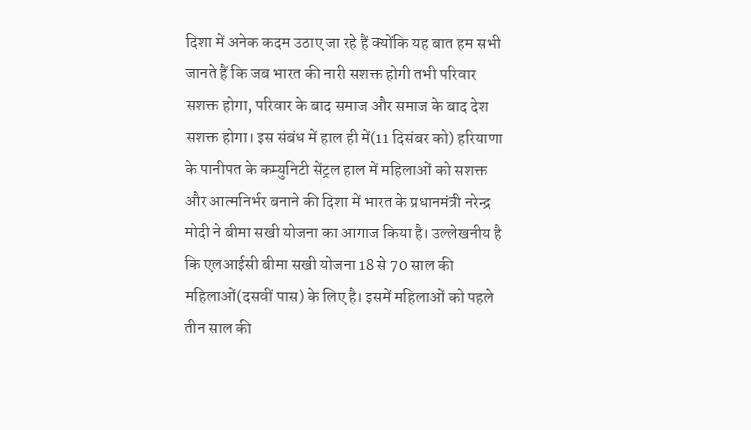दिशा में अनेक कदम उठाए जा रहे हैं क्योंकि यह बात हम सभी जानते हैं कि जब भारत की नारी सशक्त होगी तभी परिवार सशक्त होगा, परिवार के बाद समाज और समाज के बाद देश सशक्त होगा। इस संबंध में हाल ही में(11 दिसंबर को) हरियाणा के पानीपत के कम्युनिटी सेंट्रल हाल में महिलाओं को सशक्त और आत्मनिर्भर बनाने की दिशा में भारत के प्रधानमंत्री नरेन्द्र मोदी ने बीमा सखी योजना का आगाज किया है। उल्लेखनीय है कि एलआईसी बीमा सखी योजना 18 से 70 साल की महिलाओं(दसवीं पास) के लिए है। इसमें महिलाओं को पहले तीन साल की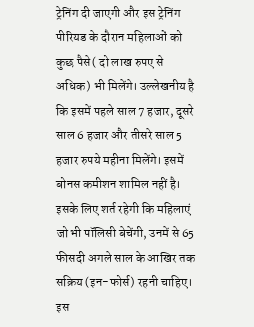ट्रेनिंग दी जाएगी और इस ट्रेनिंग पीरियड के दौरान महिलाओं को कुछ पैसे( दो लाख रुपए से अधिक) भी मिलेंगे। उल्लेखनीय है कि इसमें पहले साल 7 हजार, दूसरे साल 6 हजार और तीसरे साल 5 हजार रुपये महीना मिलेंगे। इसमें बोनस कमीशन शामिल नहीं है। इसके लिए शर्त रहेगी कि महिलाएं जो भी पॉलिसी बेचेंगी, उनमें से 65 फीसदी अगले साल के आखिर तक सक्रिय (इन-फोर्स) रहनी चाहिए। इस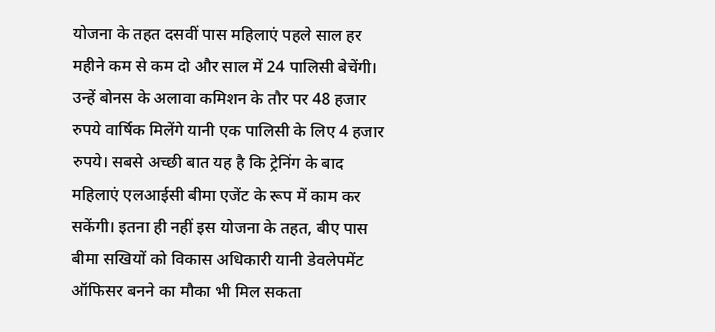योजना के तहत दसवीं पास महिलाएं पहले साल हर महीने कम से कम दो और साल में 24 पालिसी बेचेंगी। उन्हें बोनस के अलावा कमिशन के तौर पर 48 हजार रुपये वार्षिक मिलेंगे यानी एक पालिसी के लिए 4 हजार रुपये। सबसे अच्छी बात यह है कि ट्रेनिंग के बाद महिलाएं एलआईसी बीमा एजेंट के रूप में काम कर सकेंगी। इतना ही नहीं इस योजना के तहत, बीए पास बीमा सखियों को विकास अधिकारी यानी डेवलेपमेंट ऑफिसर बनने का मौका भी मिल सकता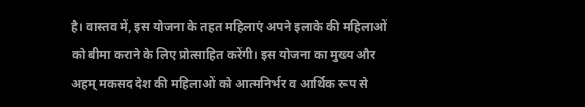है। वास्तव में, इस योजना के तहत महिलाएं अपने इलाके की महिलाओं को बीमा कराने के लिए प्रोत्साहित करेंगी। इस योजना का मुख्य और अहम् मकसद देश की महिलाओं को आत्मनिर्भर व आर्थिक रूप से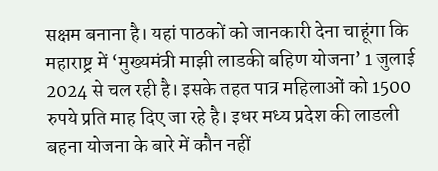सक्षम बनाना है। यहां पाठकों को जानकारी देना चाहूंगा कि महाराष्ट्र में ‘मुख्यमंत्री माझी लाडकी बहिण योजना’ 1 जुलाई 2024 से चल रही है। इसके तहत पात्र महिलाओं को 1500 रुपये प्रति माह दिए जा रहे है। इधर मध्य प्रदेश की लाडली बहना योजना के बारे में कौन नहीं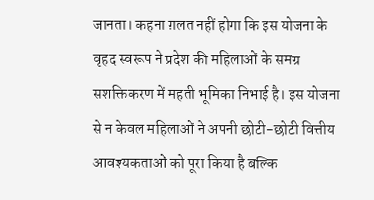जानता। कहना ग़लत नहीं होगा कि इस योजना के वृहद स्वरूप ने प्रदेश की महिलाओं के समग्र सशक्तिकरण में महती भूमिका निभाई है। इस योजना से न केवल महिलाओं ने अपनी छोटी-छोटी वित्तीय आवश्यकताओं को पूरा किया है बल्कि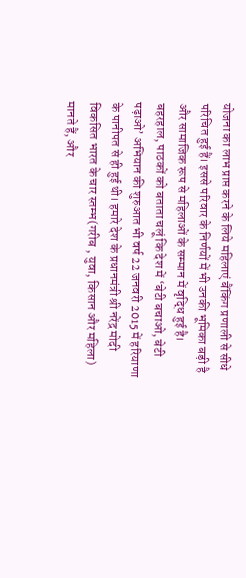योजना का लाभ प्राप्त करने के लिये महिलाएं बैंकिंग प्रणाली से सीधे परिचित हुई हैं। इससे परिवार के निर्णयों में भी उनकी भूमिका बड़ी है और सामाजिक रूप से महिलाओं के सम्मान में वृद्धि हुई है। बहरहाल, पाठकों को बताता चलूं कि देश में ‘बेटी बचाओ, बेटी पढ़ाओ’ अभियान की शुरुआत भी वर्ष 22 जनवरी 2015 में हरियाणा के पानीपत से ही हुई थी। हमारे देश के प्रधानमंत्री श्री नरेंद्र मोदी विकसित भारत के चार स्तम्भ(गरीब , युवा, किसान और महिला) मानते हैं, और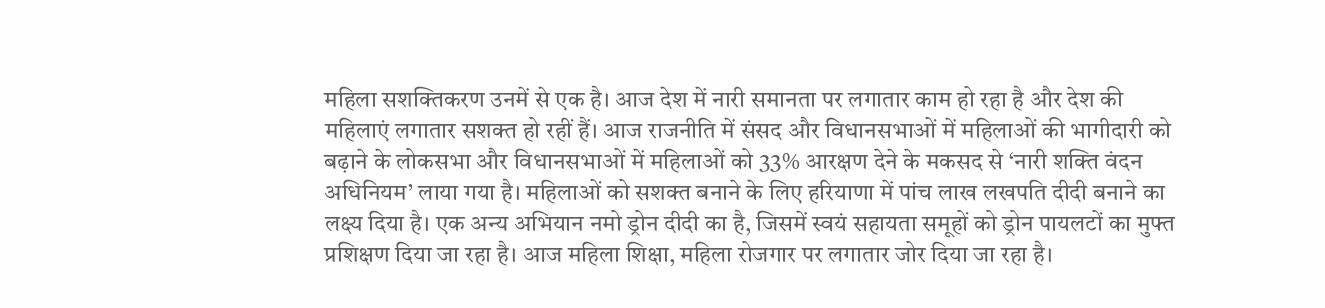महिला सशक्तिकरण उनमें से एक है। आज देश में नारी समानता पर लगातार काम हो रहा है और देश की महिलाएं लगातार सशक्त हो रहीं हैं। आज राजनीति में संसद और विधानसभाओं में महिलाओं की भागीदारी को बढ़ाने के लोकसभा और विधानसभाओं में महिलाओं को 33% आरक्षण देने के मकसद से ‘नारी शक्ति वंदन अधिनियम’ लाया गया है। महिलाओं को सशक्त बनाने के लिए हरियाणा में पांच लाख लखपति दीदी बनाने का लक्ष्य दिया है। एक अन्य अभियान नमो ड्रोन दीदी का है, जिसमें स्वयं सहायता समूहों को ड्रोन पायलटों का मुफ्त प्रशिक्षण दिया जा रहा है। आज महिला शिक्षा, महिला रोजगार पर लगातार जोर दिया जा रहा है।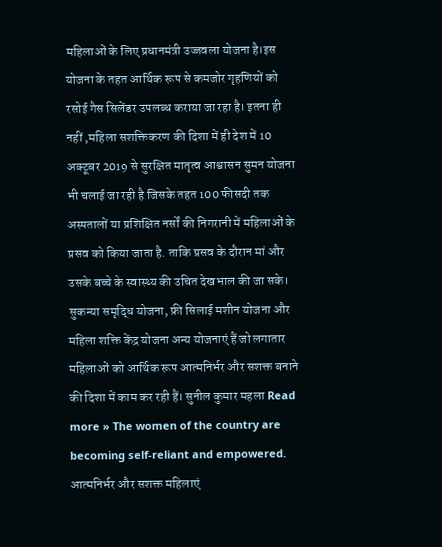महिलाओं के लिए प्रधानमंत्री उज्जवला योजना है।इस योजना के तहत आर्थिक रूप से कमजोर गृहणियों को रसोई गैस सिलेंडर उपलब्ध कराया जा रहा है। इतना ही नहीं ,महिला सशक्तिकरण की दिशा में ही देश में 10 अक्टूबर 2019 से सुरक्षित मातृत्व आश्वासन सुमन योजना भी चलाई जा रही है जिसके तहत 100 फीसदी तक अस्पतालों या प्रशिक्षित नर्सों की निगरानी में महिलाओं के प्रसव को किया जाता है. ताकि प्रसव के दौरान मां और उसके बच्चे के स्वास्थ्य की उचित देखभाल की जा सके। सुकन्या समृद्धि योजना, फ्री सिलाई मशीन योजना और महिला शक्ति केंद्र योजना अन्य योजनाएं हैं जो लगातार महिलाओं को आर्थिक रूप आत्मनिर्भर और सशक्त बनाने की दिशा में काम कर रही हैं। सुनील कुमार महला Read more » The women of the country are becoming self-reliant and empowered. आत्मनिर्भर और सशक्त महिलाएं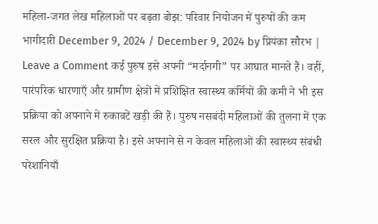महिला-जगत लेख महिलाओं पर बढ़ता बोझ: परिवार नियोजन में पुरुषों की कम भागीदारी December 9, 2024 / December 9, 2024 by प्रियंका सौरभ | Leave a Comment कई पुरुष इसे अपनी “मर्दानगी” पर आघात मानते हैं। वहीं, पारंपरिक धारणाएँ और ग्रामीण क्षेत्रों में प्रशिक्षित स्वास्थ्य कर्मियों की कमी ने भी इस प्रक्रिया को अपनाने में रुकावटें खड़ी की हैं। पुरुष नसबंदी महिलाओं की तुलना में एक सरल और सुरक्षित प्रक्रिया है। इसे अपनाने से न केवल महिलाओं की स्वास्थ्य संबंधी परेशानियाँ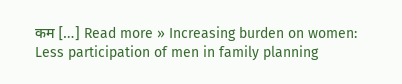कम […] Read more » Increasing burden on women: Less participation of men in family planning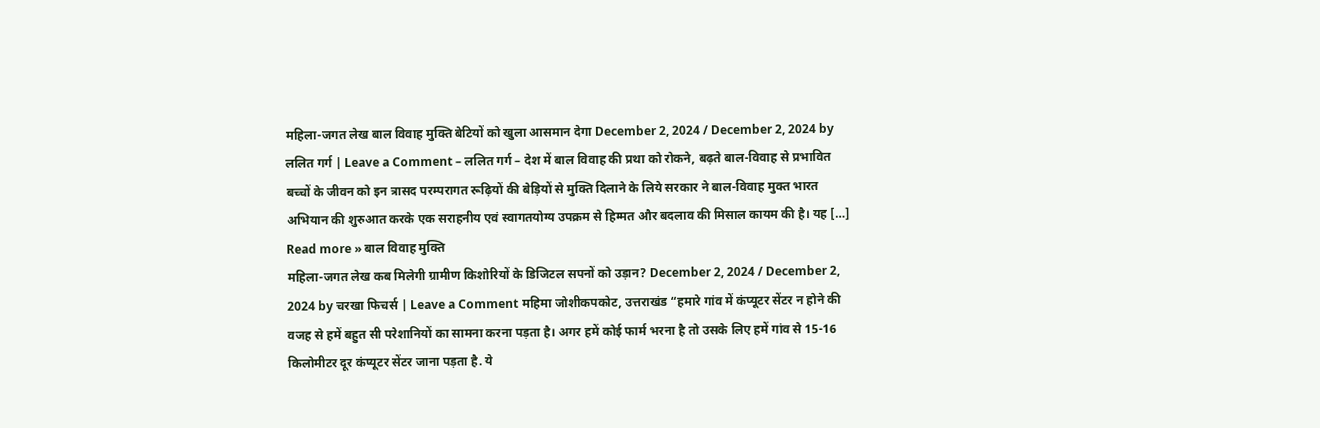महिला-जगत लेख बाल विवाह मुक्ति बेटियों को खुला आसमान देगा December 2, 2024 / December 2, 2024 by ललित गर्ग | Leave a Comment – ललित गर्ग – देश में बाल विवाह की प्रथा को रोकने, बढ़ते बाल-विवाह से प्रभावित बच्चों के जीवन को इन त्रासद परम्परागत रूढ़ियों की बेड़ियों से मुक्ति दिलाने के लिये सरकार ने बाल-विवाह मुक्त भारत अभियान की शुरुआत करके एक सराहनीय एवं स्वागतयोग्य उपक्रम से हिम्मत और बदलाव की मिसाल कायम की है। यह […] Read more » बाल विवाह मुक्ति
महिला-जगत लेख कब मिलेगी ग्रामीण किशोरियों के डिजिटल सपनों को उड़ान? December 2, 2024 / December 2, 2024 by चरखा फिचर्स | Leave a Comment महिमा जोशीकपकोट, उत्तराखंड “हमारे गांव में कंप्यूटर सेंटर न होने की वजह से हमें बहुत सी परेशानियों का सामना करना पड़ता है। अगर हमें कोई फार्म भरना है तो उसके लिए हमें गांव से 15-16 किलोमीटर दूर कंप्यूटर सेंटर जाना पड़ता है. ये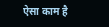ऐसा काम है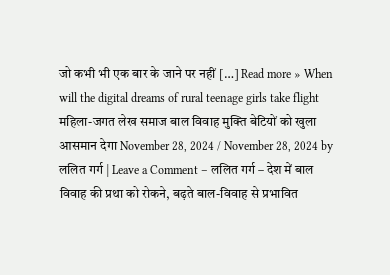जो कभी भी एक बार के जाने पर नहीं […] Read more » When will the digital dreams of rural teenage girls take flight
महिला-जगत लेख समाज बाल विवाह मुक्ति बेटियों को खुला आसमान देगा November 28, 2024 / November 28, 2024 by ललित गर्ग | Leave a Comment – ललित गर्ग – देश में बाल विवाह की प्रथा को रोकने, बढ़ते बाल-विवाह से प्रभावित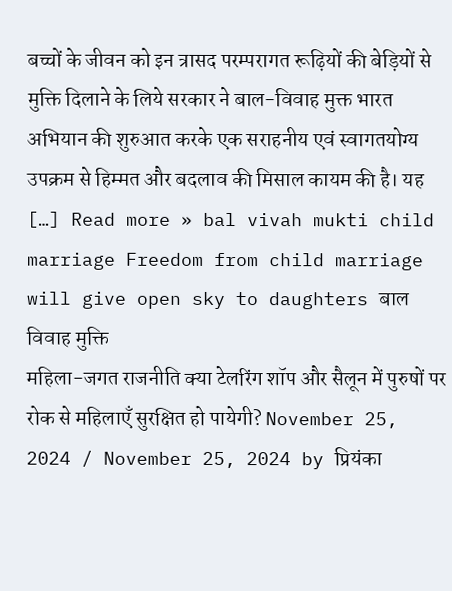बच्चों के जीवन को इन त्रासद परम्परागत रूढ़ियों की बेड़ियों से मुक्ति दिलाने के लिये सरकार ने बाल-विवाह मुक्त भारत अभियान की शुरुआत करके एक सराहनीय एवं स्वागतयोग्य उपक्रम से हिम्मत और बदलाव की मिसाल कायम की है। यह […] Read more » bal vivah mukti child marriage Freedom from child marriage will give open sky to daughters बाल विवाह मुक्ति
महिला-जगत राजनीति क्या टेलरिंग शॉप और सैलून में पुरुषों पर रोक से महिलाएँ सुरक्षित हो पायेगी? November 25, 2024 / November 25, 2024 by प्रियंका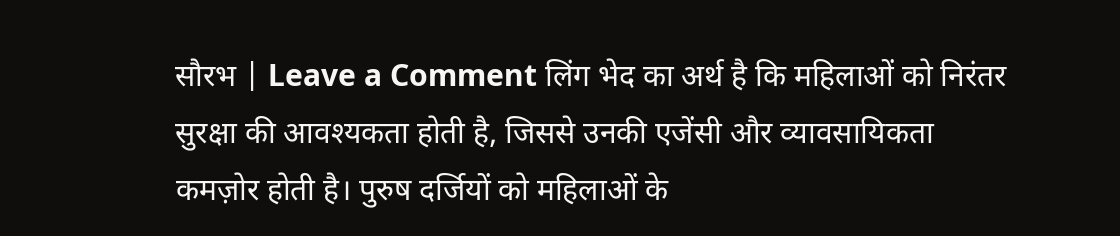सौरभ | Leave a Comment लिंग भेद का अर्थ है कि महिलाओं को निरंतर सुरक्षा की आवश्यकता होती है, जिससे उनकी एजेंसी और व्यावसायिकता कमज़ोर होती है। पुरुष दर्जियों को महिलाओं के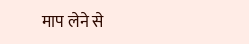माप लेने से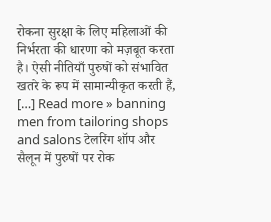रोकना सुरक्षा के लिए महिलाओं की निर्भरता की धारणा को मज़बूत करता है। ऐसी नीतियाँ पुरुषों को संभावित खतरे के रूप में सामान्यीकृत करती हैं, […] Read more » banning men from tailoring shops and salons टेलरिंग शॉप और सैलून में पुरुषों पर रोक